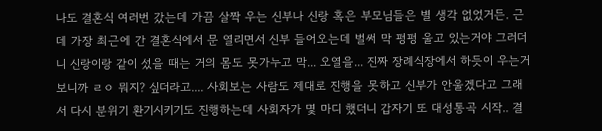나도 결혼식 여러번 갔는데 가끔 살짝 우는 신부나 신랑 혹은 부모님들은 별 생각 없었거든. 근데 가장 최근에 간 결혼식에서 문 열리면서 신부 들어오는데 벌써 막 펑펑 울고 있는거야 그러더니 신랑이랑 같이 섰을 때는 거의 몸도 못가누고 막... 오열을... 진짜 장례식장에서 하듯이 우는거 보니까 ㄹㅇ 뭐지? 싶더라고.... 사회보는 사람도 제대로 진행을 못하고 신부가 안울겠다고 그래서 다시 분위기 환기시키기도 진행하는데 사회자가 몇 마디 했더니 갑자기 또 대성통곡 시작.. 결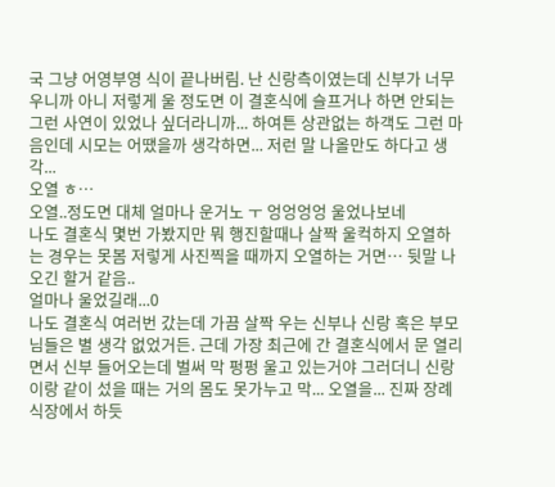국 그냥 어영부영 식이 끝나버림. 난 신랑측이였는데 신부가 너무 우니까 아니 저렇게 울 정도면 이 결혼식에 슬프거나 하면 안되는 그런 사연이 있었나 싶더라니까... 하여튼 상관없는 하객도 그런 마음인데 시모는 어땠을까 생각하면... 저런 말 나올만도 하다고 생각...
오열 ㅎ…
오열..정도면 대체 얼마나 운거노 ㅜ 엉엉엉엉 울었나보네
나도 결혼식 몇번 가봤지만 뭐 행진할때나 살짝 울컥하지 오열하는 경우는 못봄 저렇게 사진찍을 때까지 오열하는 거면… 뒷말 나오긴 할거 같음..
얼마나 울었길래...0
나도 결혼식 여러번 갔는데 가끔 살짝 우는 신부나 신랑 혹은 부모님들은 별 생각 없었거든. 근데 가장 최근에 간 결혼식에서 문 열리면서 신부 들어오는데 벌써 막 펑펑 울고 있는거야 그러더니 신랑이랑 같이 섰을 때는 거의 몸도 못가누고 막... 오열을... 진짜 장례식장에서 하듯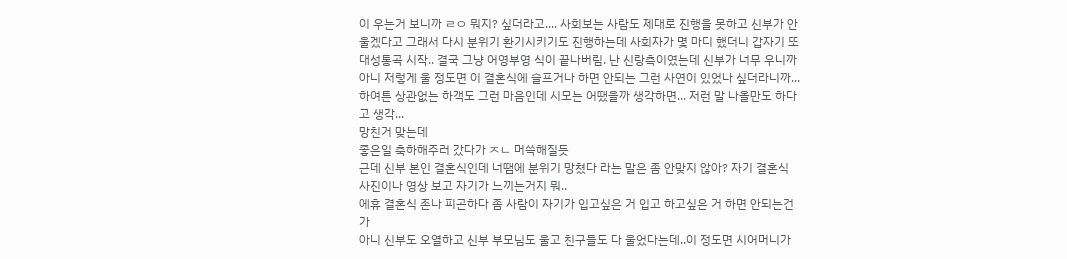이 우는거 보니까 ㄹㅇ 뭐지? 싶더라고.... 사회보는 사람도 제대로 진행을 못하고 신부가 안울겠다고 그래서 다시 분위기 환기시키기도 진행하는데 사회자가 몇 마디 했더니 갑자기 또 대성통곡 시작.. 결국 그냥 어영부영 식이 끝나버림. 난 신랑측이였는데 신부가 너무 우니까 아니 저렇게 울 정도면 이 결혼식에 슬프거나 하면 안되는 그런 사연이 있었나 싶더라니까... 하여튼 상관없는 하객도 그런 마음인데 시모는 어땠을까 생각하면... 저런 말 나올만도 하다고 생각...
망친거 맞는데
좋은일 축하해주러 갔다가 ㅈㄴ 머쓱해질듯
근데 신부 본인 결혼식인데 너땜에 분위기 망쳤다 라는 말은 좀 안맞지 않아? 자기 결혼식 사진이나 영상 보고 자기가 느끼는거지 뭐..
에휴 결혼식 존나 피곤하다 좀 사람이 자기가 입고싶은 거 입고 하고싶은 거 하면 안되는건가
아니 신부도 오열하고 신부 부모님도 울고 친구들도 다 울었다는데..이 정도면 시어머니가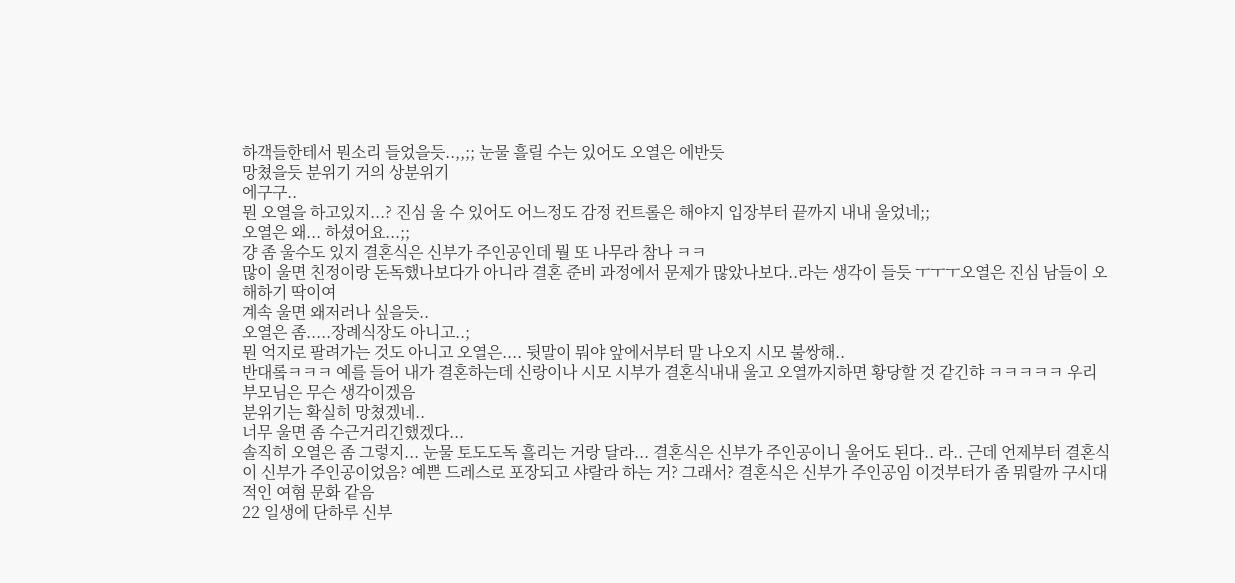하객들한테서 뭔소리 들었을듯..,,;; 눈물 흘릴 수는 있어도 오열은 에반듯
망쳤을듯 분위기 거의 상분위기
에구구..
뭔 오열을 하고있지...? 진심 울 수 있어도 어느정도 감정 컨트롤은 해야지 입장부터 끝까지 내내 울었네;;
오열은 왜... 하셨어요...;;
걍 좀 울수도 있지 결혼식은 신부가 주인공인데 뭘 또 나무라 참나 ㅋㅋ
많이 울면 친정이랑 돈독했나보다가 아니라 결혼 준비 과정에서 문제가 많았나보다..라는 생각이 들듯 ㅜㅜㅜ오열은 진심 남들이 오해하기 딱이여
계속 울면 왜저러나 싶을듯..
오열은 좀.....장례식장도 아니고..;
뭔 억지로 팔려가는 것도 아니고 오열은.... 뒷말이 뭐야 앞에서부터 말 나오지 시모 불쌍해..
반대롴ㅋㅋㅋ 예를 들어 내가 결혼하는데 신랑이나 시모 시부가 결혼식내내 울고 오열까지하면 황당할 것 같긴햐 ㅋㅋㅋㅋㅋ 우리 부모님은 무슨 생각이겠음
분위기는 확실히 망쳤겠네..
너무 울면 좀 수근거리긴했겠다...
솔직히 오열은 좀 그렇지... 눈물 토도도독 흘리는 거랑 달라... 결혼식은 신부가 주인공이니 울어도 된다.. 라.. 근데 언제부터 결혼식이 신부가 주인공이었음? 예쁜 드레스로 포장되고 샤랄라 하는 거? 그래서? 결혼식은 신부가 주인공임 이것부터가 좀 뭐랄까 구시대적인 여혐 문화 같음
22 일생에 단하루 신부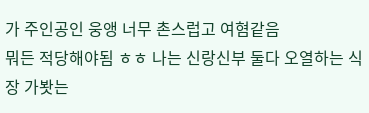가 주인공인 웅앵 너무 촌스럽고 여혐같음
뭐든 적당해야됨 ㅎㅎ 나는 신랑신부 둘다 오열하는 식장 가봣는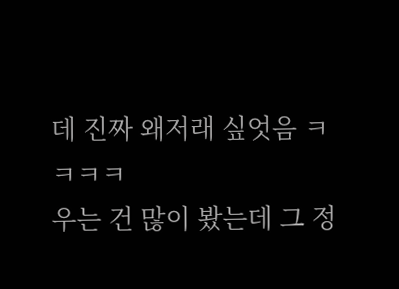데 진짜 왜저래 싶엇음 ㅋㅋㅋㅋ
우는 건 많이 봤는데 그 정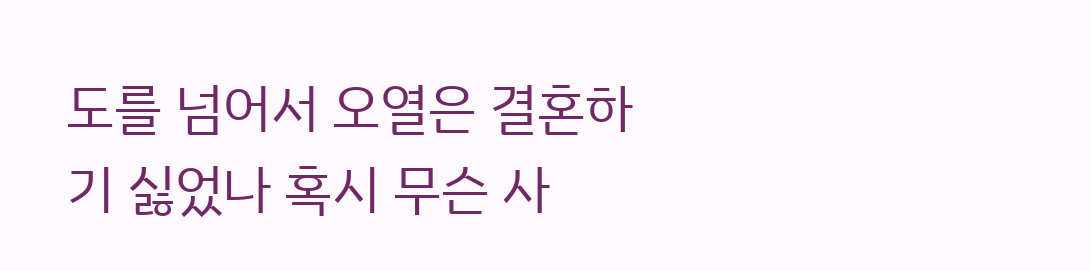도를 넘어서 오열은 결혼하기 싫었나 혹시 무슨 사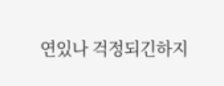연있나 걱정되긴하지